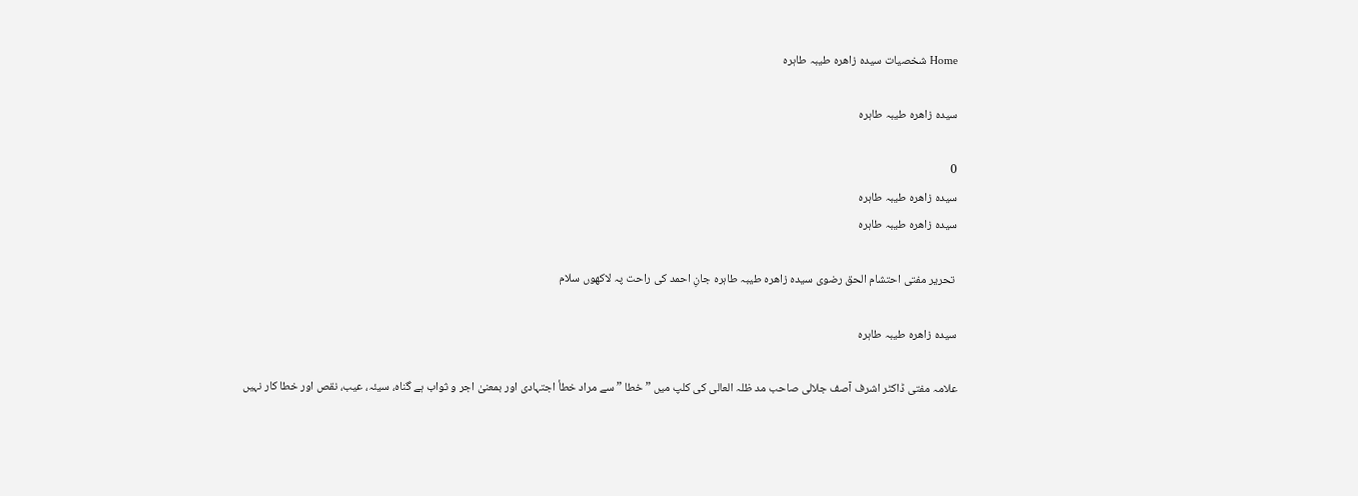Home شخصیات سیدہ زاھرہ طیبہ طاہرہ

سیدہ زاھرہ طیبہ طاہرہ

0
سیدہ زاھرہ طیبہ طاہرہ
سیدہ زاھرہ طیبہ طاہرہ

 تحریر مفتی احتشام الحق رضوی سیدہ زاھرہ طیبہ طاہرہ جانِ احمد کی راحت پہ لاکھوں سلام

سیدہ زاھرہ طیبہ طاہرہ

علامہ مفتی ڈاکٹر اشرف آصف جلالی صاحب مد ظلہ العالی کی کلپ میں ” خطا ” سے مراد خطأ اجتہادی اور بمعنیٰ اجر و ثواب ہے گناہ، سیئہ، عیب، نقص اور خطا کار نہیں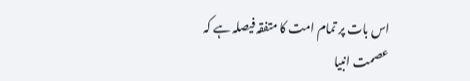اس بات پر تمام امت کا متفقہ فیصلہ ہے کہ عصمت انبیا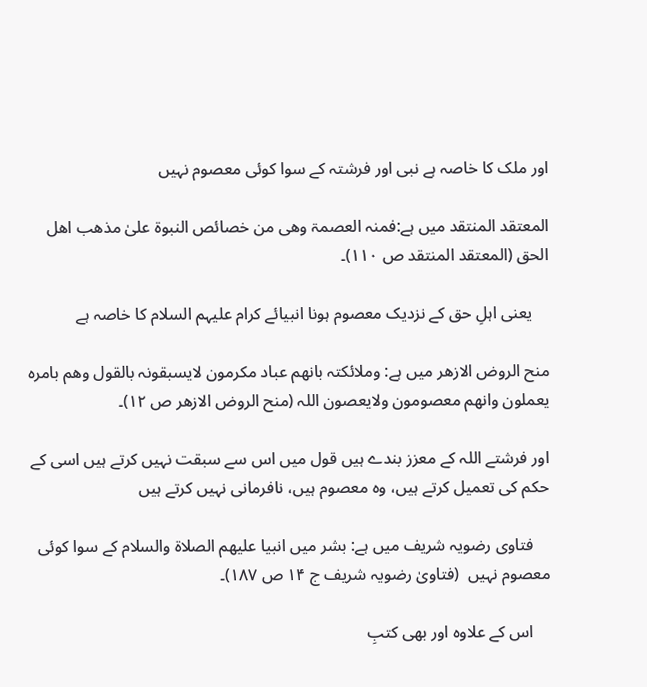اور ملک کا خاصہ ہے نبی اور فرشتہ کے سوا کوئی معصوم نہیں

المعتقد المنتقد میں ہے:فمنہ العصمۃ وھی من خصائص النبوۃ علیٰ مذھب اھل الحق (المعتقد المنتقد ص ۱۱۰)۔

    یعنی اہلِ حق کے نزدیک معصوم ہونا انبیائے کرام علیہم السلام کا خاصہ ہے

منح الروض الازھر میں ہے: وملائکتہ بانھم عباد مکرمون لایسبقونہ بالقول وھم بامرہ یعملون وانھم معصومون ولایعصون اللہ (منح الروض الازھر ص ۱۲)۔

اور فرشتے اللہ کے معزز بندے ہیں قول میں اس سے سبقت نہیں کرتے ہیں اسی کے حکم کی تعمیل کرتے ہیں، وہ معصوم ہیں، نافرمانی نہیں کرتے ہیں

    فتاوی رضویہ شریف میں ہے: بشر میں انبیا علیھم الصلاۃ والسلام کے سوا کوئی معصوم نہیں  (فتاویٰ رضویہ شریف ج ۱۴ ص ۱۸۷)۔

    اس کے علاوہ اور بھی کتبِ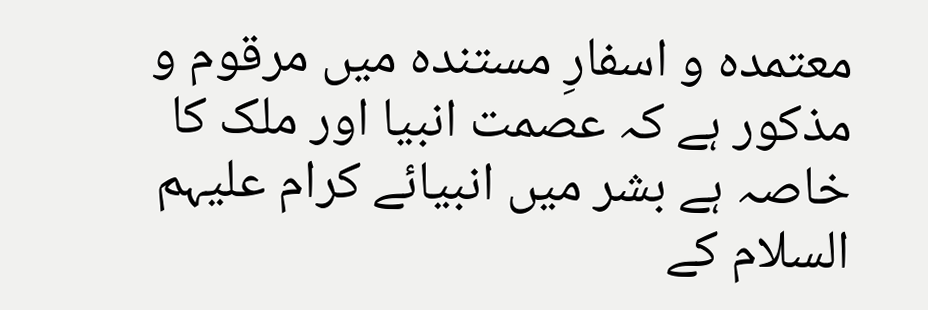معتمدہ و اسفارِ مستندہ میں مرقوم و مذکور ہے کہ عصمت انبیا اور ملک کا خاصہ ہے بشر میں انبیائے کرام علیہم السلام کے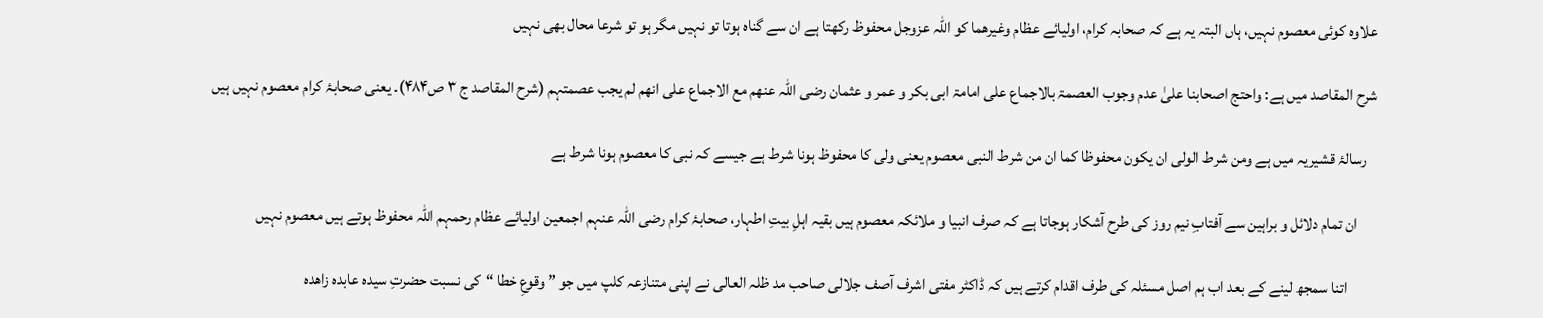علاوہ کوئی معصوم نہیں، ہاں البتہ یہ ہے کہ صحابہ کرام، اولیائے عظام وغیرھما کو اللہ عزوجل محفوظ رکھتا ہے ان سے گناہ ہوتا تو نہیں مگر ہو تو شرعا محال بھی نہیں

شرح المقاصد میں ہے: واحتج اصحابنا علیٰ عدم وجوب العصمۃ بالاجماع علی امامۃ ابی بکر و عمر و عثمان رضی اللہ عنھم مع الاجماع علی انھم لم یجب عصمتہم (شرح المقاصد ج ۳ ص۴۸۴)۔ یعنی صحابۂ کرام معصوم نہیں ہیں

   رسالۂ قشیریہ میں ہے ومن شرط الولی ان یکون محفوظا کما ان من شرط النبی معصوم یعنی ولی کا محفوظ ہونا شرط ہے جیسے کہ نبی کا معصوم ہونا شرط ہے

      ان تمام دلائل و براہین سے آفتابِ نیم روز کی طرح آشکار ہوجاتا ہے کہ صرف انبیا و ملائکہ معصوم ہیں بقیہ اہلِ بیتِ اطہار، صحابۂ کرام رضی اللہ عنہم اجمعین اولیائے عظام رحمہم اللہ محفوظ ہوتے ہیں معصوم نہیں

         اتنا سمجھ لینے کے بعد اب ہم اصل مسئلہ کی طرف اقدام کرتے ہیں کہ ڈاکٹر مفتی اشرف آصف جلالی صاحب مد ظلہ العالی نے اپنی متنازعہ کلپ میں جو ” وقوعِ خطا “کی نسبت حضرتِ سیدہ عابدہ زاھدہ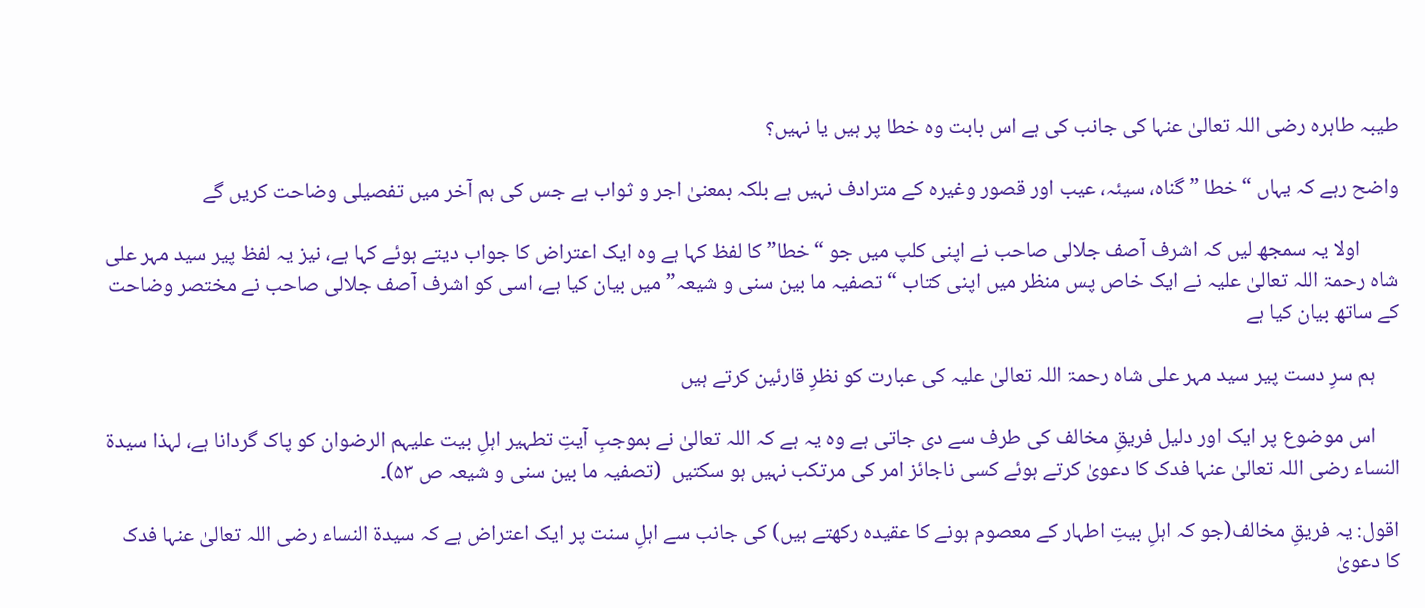طیبہ طاہرہ رضی اللہ تعالیٰ عنہا کی جانب کی ہے اس بابت وہ خطا پر ہیں یا نہیں؟

واضح رہے کہ یہاں “خطا ” گناہ، سیئہ، عیب اور قصور وغیرہ کے مترادف نہیں ہے بلکہ بمعنیٰ اجر و ثواب ہے جس کی ہم آخر میں تفصیلی وضاحت کریں گے

        اولا یہ سمجھ لیں کہ اشرف آصف جلالی صاحب نے اپنی کلپ میں جو “خطا” کا لفظ کہا ہے وہ ایک اعتراض کا جواب دیتے ہوئے کہا ہے، نیز یہ لفظ پیر سید مہر علی شاہ رحمۃ اللہ تعالیٰ علیہ نے ایک خاص پس منظر میں اپنی کتاب “تصفیہ ما بین سنی و شیعہ” میں بیان کیا ہے، اسی کو اشرف آصف جلالی صاحب نے مختصر وضاحت کے ساتھ بیان کیا ہے

     ہم سرِ دست پیر سید مہر علی شاہ رحمۃ اللہ تعالیٰ علیہ کی عبارت کو نظرِ قارئین کرتے ہیں

     اس موضوع پر ایک اور دلیل فریقِ مخالف کی طرف سے دی جاتی ہے وہ یہ ہے کہ اللہ تعالیٰ نے بموجبِ آیتِ تطہیر اہلِ بیت علیہم الرضوان کو پاک گردانا ہے، لہذا سیدۃ النساء رضی اللہ تعالیٰ عنہا فدک کا دعویٰ کرتے ہوئے کسی ناجائز امر کی مرتکب نہیں ہو سکتیں  (تصفیہ ما بین سنی و شیعہ ص ۵۳)۔

اقول: یہ فریقِ مخالف(جو کہ اہلِ بیتِ اطہار کے معصوم ہونے کا عقیدہ رکھتے ہیں) کی جانب سے اہلِ سنت پر ایک اعتراض ہے کہ سیدۃ النساء رضی اللہ تعالیٰ عنہا فدک کا دعویٰ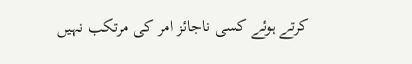کرتے ہوئے کسی ناجائز امر کی مرتکب نہیں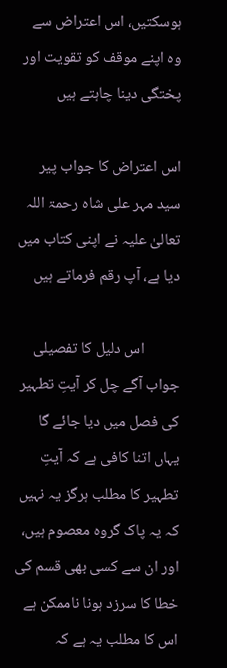ہوسکتیں، اس اعتراض سے وہ اپنے موقف کو تقویت اور پختگی دینا چاہتے ہیں

اس اعتراض کا جواب پیر سید مہر علی شاہ رحمۃ اللہ تعالیٰ علیہ نے اپنی کتاب میں دیا ہے، آپ رقم فرماتے ہیں

          اس دلیل کا تفصیلی جواب آگے چل کر آیتِ تطہیر کی فصل میں دیا جائے گا یہاں اتنا کافی ہے کہ آیتِ تطہیر کا مطلب ہرگز یہ نہیں کہ یہ پاک گروہ معصوم ہیں، اور ان سے کسی بھی قسم کی خطا کا سرزد ہونا ناممکن ہے اس کا مطلب یہ ہے کہ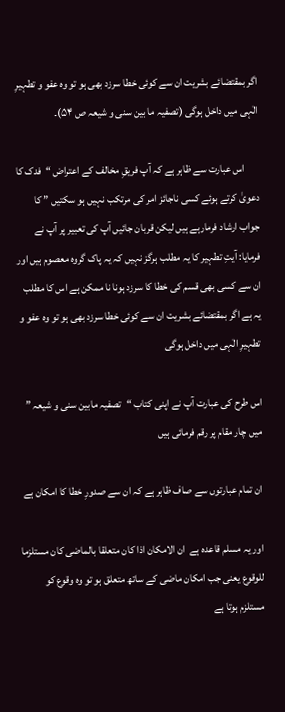اگر بمقتضائے بشریت ان سے کوئی خطا سرزد بھی ہو تو وہ عفو و تطہیرِ الٰہی میں داخل ہوگی (تصفیہ ما بین سنی و شیعہ ص ۵۴)۔

       اس عبارت سے ظاہر ہے کہ آپ فریقِ مخالف کے اعتراض “فدک کا دعویٰ کرتے ہوئے کسی ناجائز امر کی مرتکب نہیں ہو سکتیں ” کا جواب ارشاد فرمارہے ہیں لیکن قربان جائیں آپ کی تعبیر پر آپ نے فرمایا: آیتِ تطہیر کا یہ مطلب ہرگز نہیں کہ یہ پاک گروہ معصوم ہیں اور ان سے کسی بھی قسم کی خطا کا سرزد ہونا نا ممکن ہے اس کا مطلب یہ ہے اگر بمقتضائے بشریت ان سے کوئی خطا سرزد بھی ہو تو وہ عفو و تطہیرِ الٰہی میں داخل ہوگی

اس طرح کی عبارت آپ نے اپنی کتاب “تصفیہ مابین سنی و شیعہ ” میں چار مقام پر رقم فرمائی ہیں

ان تمام عبارتوں سے صاف ظاہر ہے کہ ان سے صدورِ خطا کا امکان ہے

اور یہ مسلم قاعدہ ہے  ان الامکان اذا کان متعلقا بالماضی کان مستلزما للوقوع یعنی جب امکان ماضی کے ساتھ متعلق ہو تو وہ وقوع کو مستلزم ہوتا ہے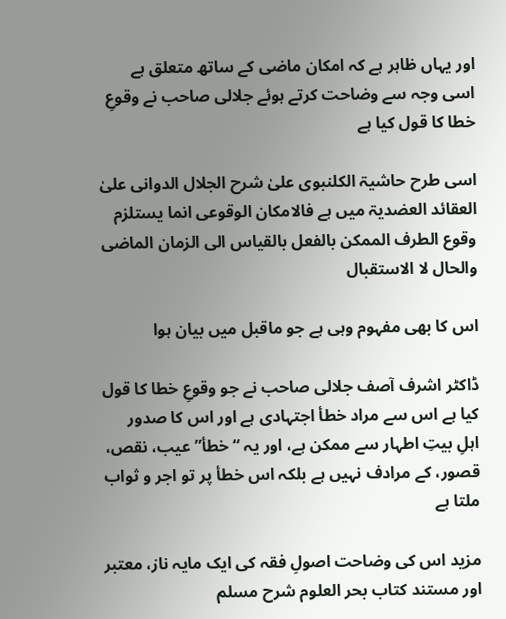اور یہاں ظاہر ہے کہ امکان ماضی کے ساتھ متعلق ہے اسی وجہ سے وضاحت کرتے ہوئے جلالی صاحب نے وقوعِ خطا کا قول کیا ہے

اسی طرح حاشیۃ الکلنبوی علیٰ شرح الجلال الدوانی علیٰ العقائد العضدیۃ میں ہے فالامکان الوقوعی انما یستلزم وقوع الطرف الممکن بالفعل بالقیاس الی الزمان الماضی والحال لا الاستقبال

اس کا بھی مفہوم وہی ہے جو ماقبل میں بیان ہوا

ڈاکٹر اشرف آصف جلالی صاحب نے جو وقوعِ خطا کا قول کیا ہے اس سے مراد خطأ اجتہادی ہے اور اس کا صدور اہلِ بیتِ اطہار سے ممکن ہے، اور یہ “خطأ” عیب، نقص، قصور، کے مرادف نہیں ہے بلکہ اس خطأ پر تو اجر و ثواب ملتا ہے

مزید اس کی وضاحت اصولِ فقہ کی ایک مایہ ناز، معتبر اور مستند کتاب بحر العلوم شرح مسلم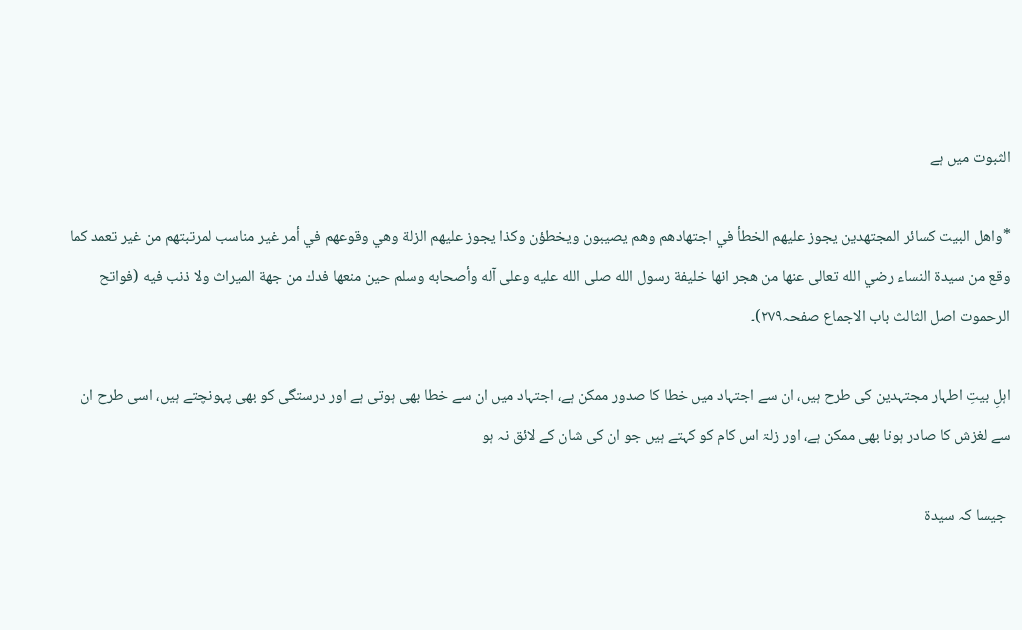الثبوت میں ہے

*واھل البیت کسائر المجتھدین يجوز عليهم الخطأ في اجتهادهم وهم يصيبون ويخطؤن وكذا يجوز عليهم الزلة وهي وقوعهم في أمر غير مناسب لمرتبتهم من غير تعمد كما وقع من سيدة النساء رضي الله تعالى عنها من هجر انها خليفة رسول الله صلى الله عليه وعلى آله وأصحابه وسلم حين منعها فدك من جهة الميراث ولا ذنب فيه (فواتح الرحموت اصل الثال‍ث باب الاجماع صفحہ۲۷۹)۔

اہلِ بیتِ اطہار مجتہدین کی طرح ہیں، ان سے اجتہاد میں خطا کا صدور ممکن ہے، اجتہاد میں ان سے خطا بھی ہوتی ہے اور درستگی کو بھی پہونچتے ہیں، اسی طرح ان سے لغزش کا صادر ہونا بھی ممکن ہے، اور زلۃ اس کام کو کہتے ہیں جو ان کی شان کے لائق نہ ہو

 جیسا کہ سیدۃ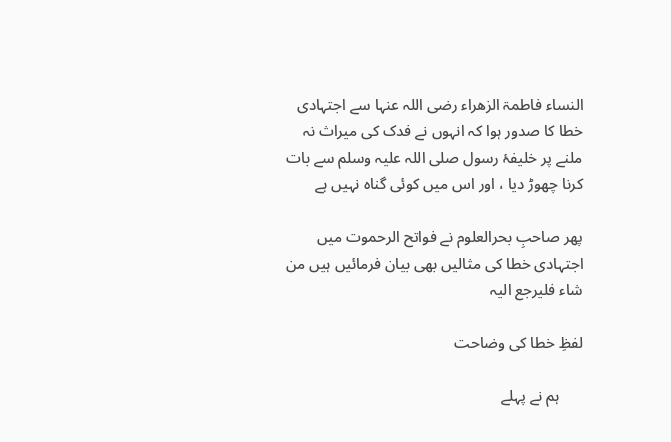النساء فاطمۃ الزھراء رضی اللہ عنہا سے اجتہادی خطا کا صدور ہوا کہ انہوں نے فدک کی میراث نہ ملنے پر خلیفۂ رسول صلی اللہ علیہ وسلم سے بات کرنا چھوڑ دیا ، اور اس میں کوئی گناہ نہیں ہے

پھر صاحبِ بحرالعلوم نے فواتح الرحموت میں اجتہادی خطا کی مثالیں بھی بیان فرمائیں ہیں من شاء فلیرجع الیہ

لفظِ خطا کی وضاحت

      ہم نے پہلے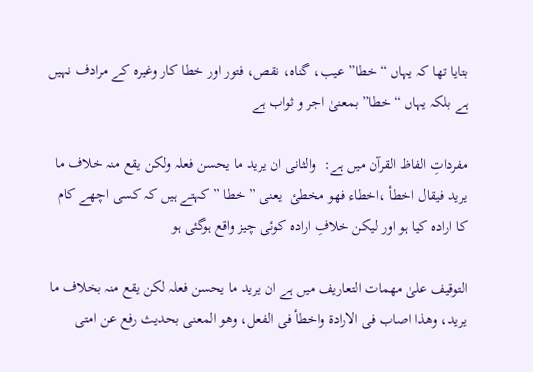بتایا تھا کہ یہاں “خطا” عیب، گناہ، نقص، فتور اور خطا کار وغیرہ کے مرادف نہیں ہے بلکہ یہاں “خطا” بمعنیٰ اجر و ثواب ہے

مفرداتِ الفاظ القرآن میں ہے:  والثانی ان یرید ما یحسن فعلہ ولکن یقع منہ خلاف ما یرید فیقال اخطأ ،اخطاء فهو مخطئ  یعنی ” خطا ” کہتے ہیں کہ کسی اچھے کام کا ارادہ کیا ہو اور لیکن خلافِ ارادہ کوئی چیز واقع ہوگئی ہو

التوقیف علیٰ مھمات التعاریف میں ہے ان یرید ما یحسن فعلہ لکن یقع منہ بخلاف ما یرید، وھذا اصاب فی الارادۃ واخطأ فی الفعل، وھو المعنی بحدیث رفع عن امتی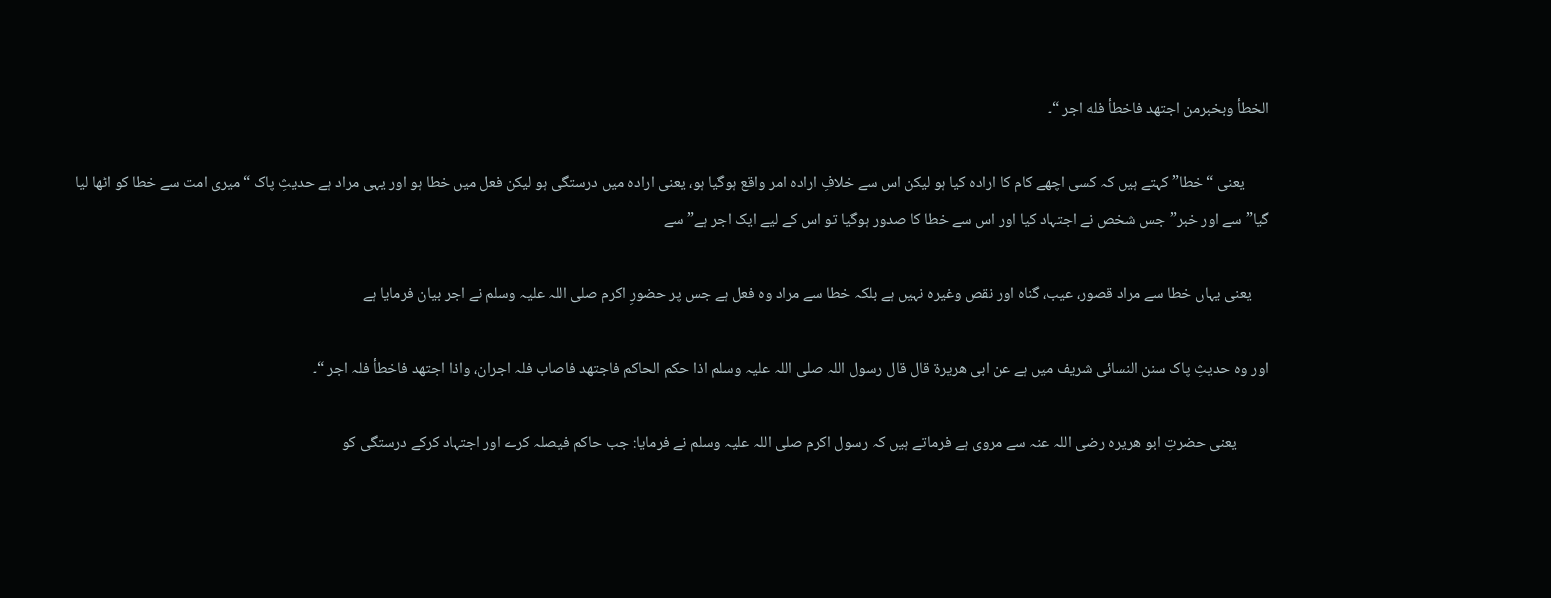الخطأ وبخبرمن اجتهد فاخطأ فله اجر “۔

       یعنی “خطا” کہتے ہیں کہ کسی اچھے کام کا ارادہ کیا ہو لیکن اس سے خلافِ ارادہ امر واقع ہوگیا ہو، یعنی ارادہ میں درستگی ہو لیکن فعل میں خطا ہو اور یہی مراد ہے حدیثِ پاک “میری امت سے خطا کو اٹھا لیا گیا” سے اور خبر”جس شخص نے اجتہاد کیا اور اس سے خطا کا صدور ہوگیا تو اس کے لیے ایک اجر ہے” سے

     یعنی یہاں خطا سے مراد قصور، عیب، گناہ اور نقص وغیرہ نہیں ہے بلکہ خطا سے مراد وہ فعل ہے جس پر حضورِ اکرم صلی اللہ علیہ وسلم نے اجر بیان فرمایا ہے

اور وہ حدیثِ پاک سنن النسائی شریف میں ہے عن ابی ھریرۃ قال قال رسول اللہ صلی اللہ علیہ وسلم اذا حکم الحاکم فاجتھد فاصاب فلہ اجران، واذا اجتھد فاخطأ فلہ اجر “۔

         یعنی حضرتِ ابو ھریرہ رضی اللہ عنہ سے مروی ہے فرماتے ہیں کہ رسول اکرم صلی اللہ علیہ وسلم نے فرمایا: جب حاکم فیصلہ کرے اور اجتہاد کرکے درستگی کو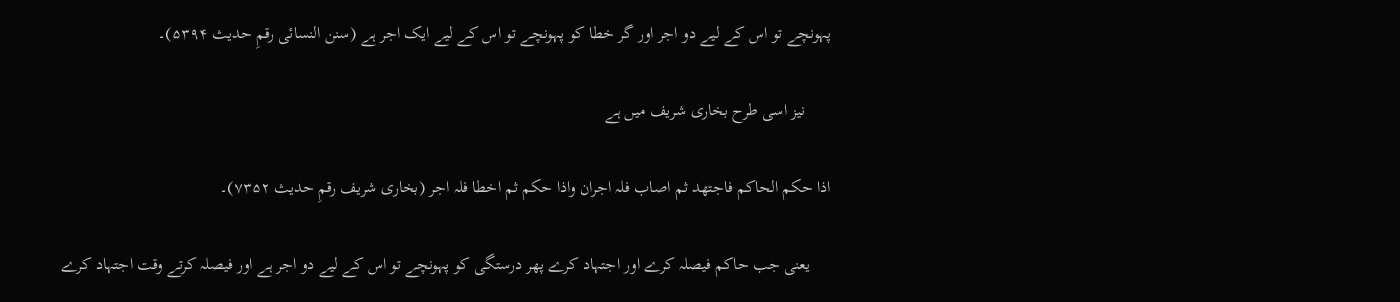پہونچے تو اس کے لیے دو اجر اور گر خطا کو پہونچے تو اس کے لیے ایک اجر ہے (سنن النسائی رقمِ حدیث ۵۳۹۴)۔

      نیز اسی طرح بخاری شریف میں ہے

اذا حکم الحاکم فاجتھد ثم اصاب فلہ اجران واذا حکم ثم اخطا فلہ اجر (بخاری شریف رقمِ حدیث ۷۳۵۲)۔

     یعنی جب حاکم فیصلہ کرے اور اجتہاد کرے پھر درستگی کو پہونچے تو اس کے لیے دو اجر ہے اور فیصلہ کرتے وقت اجتہاد کرے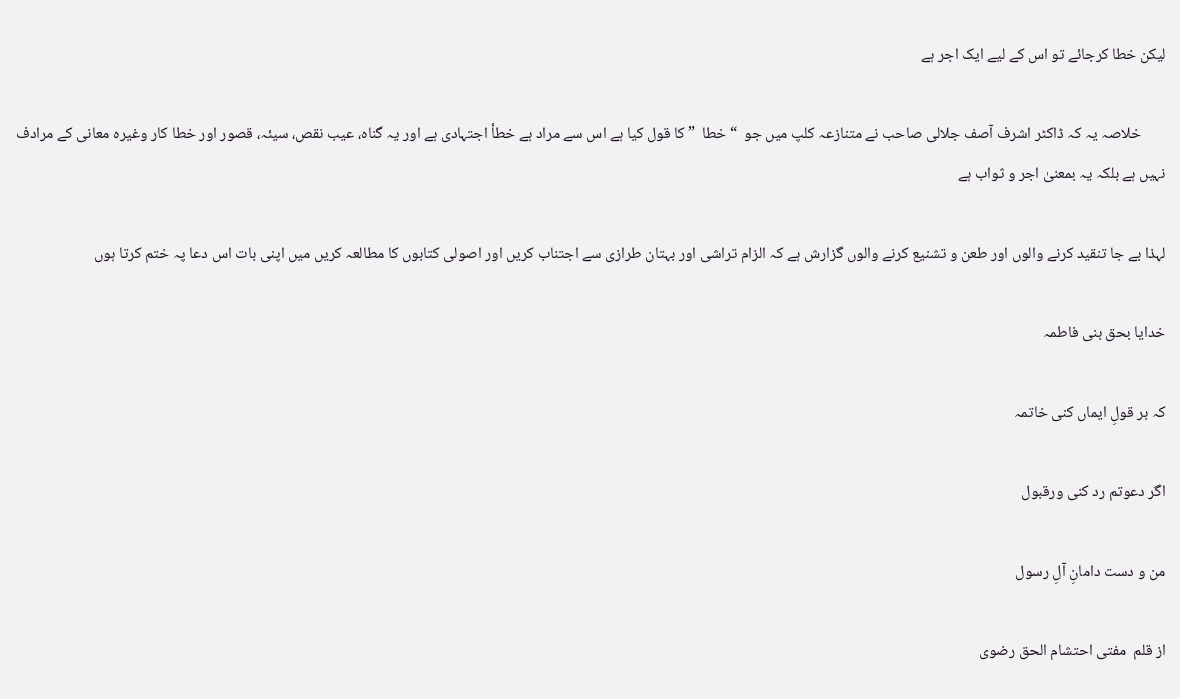لیکن خطا کرجائے تو اس کے لیے ایک اجر ہے

       خلاصہ یہ کہ ڈاکٹر اشرف آصف جلالی صاحب نے متنازعہ کلپ میں جو  “ خطا  ” کا قول کیا ہے اس سے مراد ہے خطأ اجتہادی ہے اور یہ گناہ، عیب نقص، سیئہ، قصور اور خطا کار وغیرہ معانی کے مرادف نہیں ہے بلکہ یہ بمعنیٰ اجر و ثواب ہے

لہذا بے جا تنقید کرنے والوں اور طعن و تشنیع کرنے والوں گزارش ہے کہ الزام تراشی اور بہتان طرازی سے اجتناب کریں اور اصولی کتابوں کا مطالعہ کریں میں اپنی بات اس دعا پہ ختم کرتا ہوں

خدایا بحق بنی فاطمہ

کہ بر قولِ ایماں کنی خاتمہ

اگر دعوتم رد کنی ورقبول

من و دست دامانِ آلِ رسول

از قلم  مفتی احتشام الحق رضوی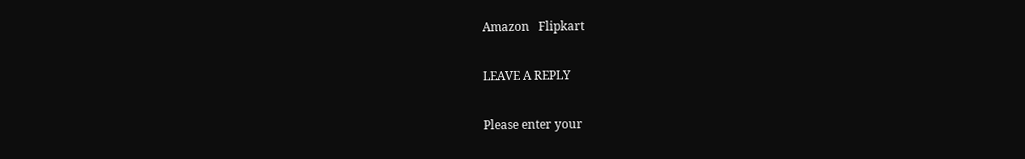Amazon   Flipkart

LEAVE A REPLY

Please enter your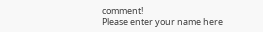comment!
Please enter your name here